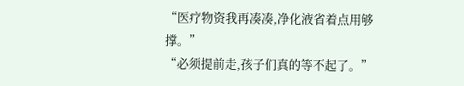“医疗物资我再凑凑,净化液省着点用够撑。”
“必须提前走,孩子们真的等不起了。”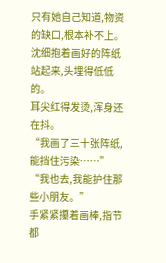只有她自己知道,物资的缺口,根本补不上。
沈细抱着画好的阵纸站起来,头埋得低低的。
耳尖红得发烫,浑身还在抖。
“我画了三十张阵纸,能挡住污染……”
“我也去,我能护住那些小朋友。”
手紧紧攥着画棒,指节都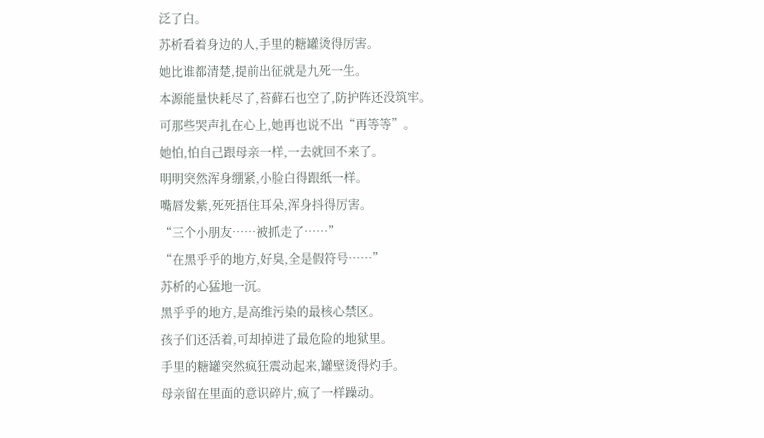泛了白。
苏析看着身边的人,手里的糖罐烫得厉害。
她比谁都清楚,提前出征就是九死一生。
本源能量快耗尽了,苔藓石也空了,防护阵还没筑牢。
可那些哭声扎在心上,她再也说不出“再等等”。
她怕,怕自己跟母亲一样,一去就回不来了。
明明突然浑身绷紧,小脸白得跟纸一样。
嘴唇发紫,死死捂住耳朵,浑身抖得厉害。
“三个小朋友……被抓走了……”
“在黑乎乎的地方,好臭,全是假符号……”
苏析的心猛地一沉。
黑乎乎的地方,是高维污染的最核心禁区。
孩子们还活着,可却掉进了最危险的地狱里。
手里的糖罐突然疯狂震动起来,罐壁烫得灼手。
母亲留在里面的意识碎片,疯了一样躁动。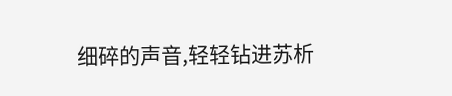细碎的声音,轻轻钻进苏析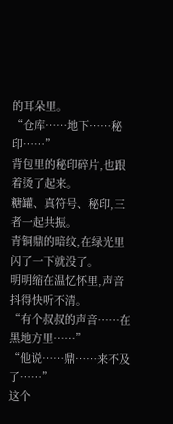的耳朵里。
“仓库……地下……秘印……”
背包里的秘印碎片,也跟着烫了起来。
糖罐、真符号、秘印,三者一起共振。
青铜鼎的暗纹,在绿光里闪了一下就没了。
明明缩在温忆怀里,声音抖得快听不清。
“有个叔叔的声音……在黑地方里……”
“他说……鼎……来不及了……”
这个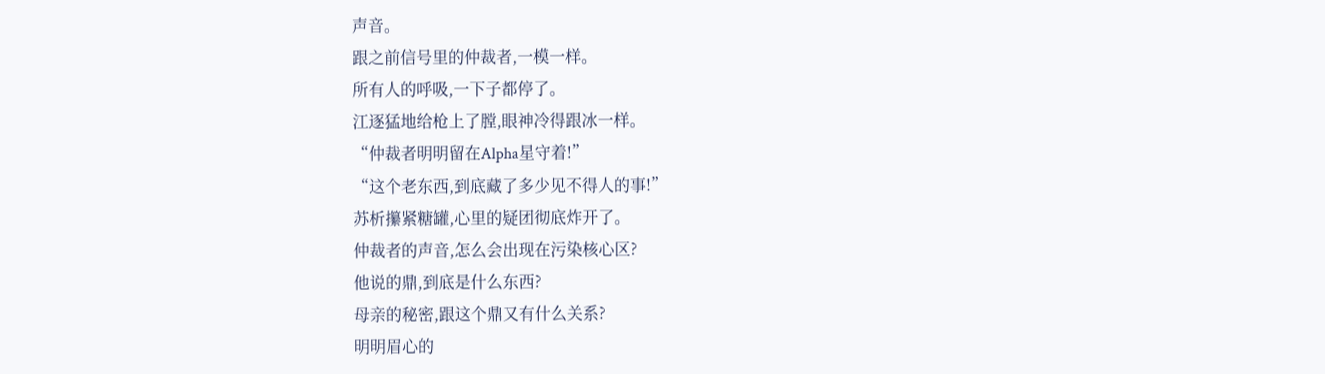声音。
跟之前信号里的仲裁者,一模一样。
所有人的呼吸,一下子都停了。
江逐猛地给枪上了膛,眼神冷得跟冰一样。
“仲裁者明明留在Alpha星守着!”
“这个老东西,到底藏了多少见不得人的事!”
苏析攥紧糖罐,心里的疑团彻底炸开了。
仲裁者的声音,怎么会出现在污染核心区?
他说的鼎,到底是什么东西?
母亲的秘密,跟这个鼎又有什么关系?
明明眉心的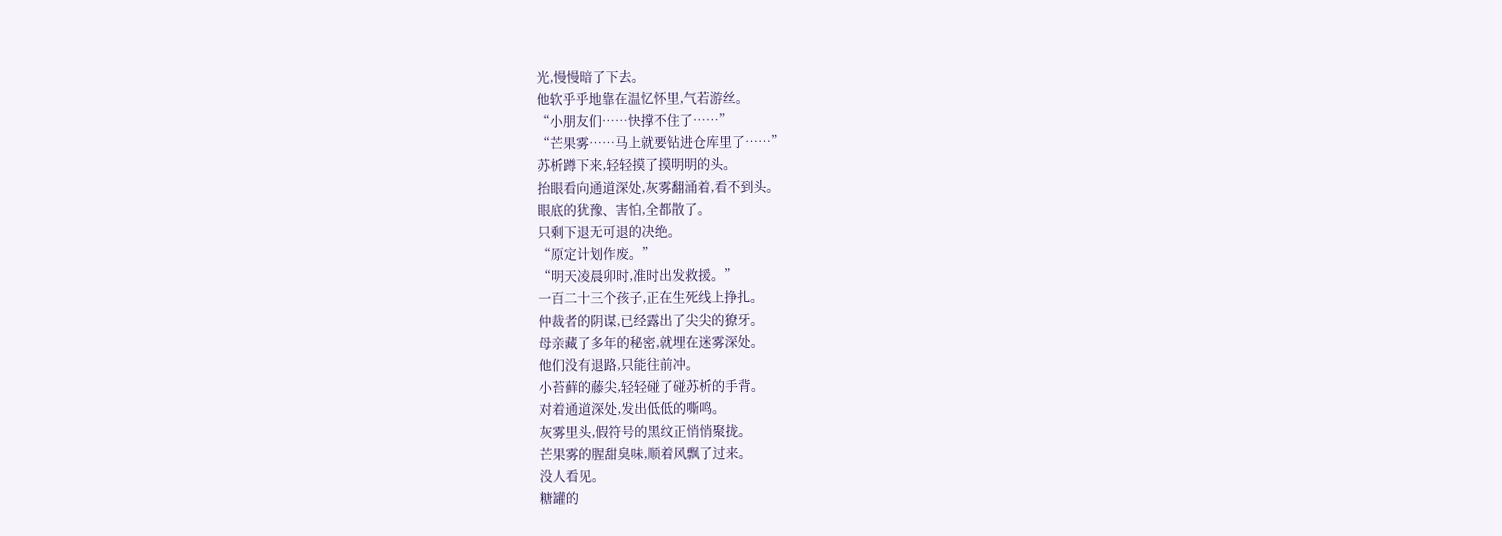光,慢慢暗了下去。
他软乎乎地靠在温忆怀里,气若游丝。
“小朋友们……快撑不住了……”
“芒果雾……马上就要钻进仓库里了……”
苏析蹲下来,轻轻摸了摸明明的头。
抬眼看向通道深处,灰雾翻涌着,看不到头。
眼底的犹豫、害怕,全都散了。
只剩下退无可退的决绝。
“原定计划作废。”
“明天凌晨卯时,准时出发救援。”
一百二十三个孩子,正在生死线上挣扎。
仲裁者的阴谋,已经露出了尖尖的獠牙。
母亲藏了多年的秘密,就埋在迷雾深处。
他们没有退路,只能往前冲。
小苔藓的藤尖,轻轻碰了碰苏析的手背。
对着通道深处,发出低低的嘶鸣。
灰雾里头,假符号的黑纹正悄悄聚拢。
芒果雾的腥甜臭味,顺着风飘了过来。
没人看见。
糖罐的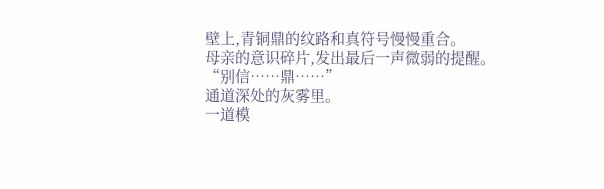壁上,青铜鼎的纹路和真符号慢慢重合。
母亲的意识碎片,发出最后一声微弱的提醒。
“别信……鼎……”
通道深处的灰雾里。
一道模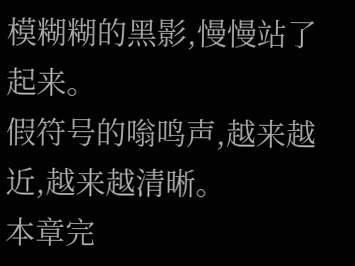模糊糊的黑影,慢慢站了起来。
假符号的嗡鸣声,越来越近,越来越清晰。
本章完